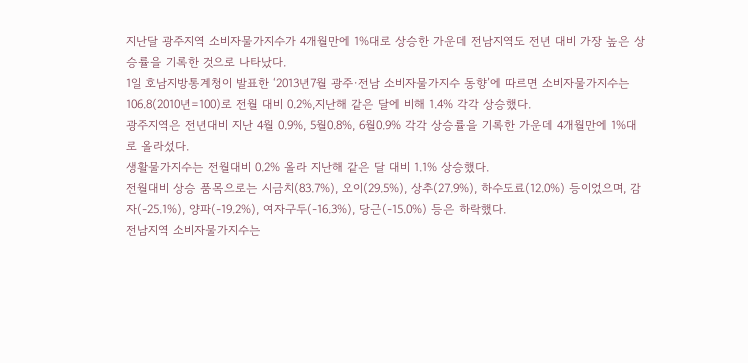지난달 광주지역 소비자물가지수가 4개월만에 1%대로 상승한 가운데 전남지역도 전년 대비 가장 높은 상승률을 기록한 것으로 나타났다.
1일 호남지방통계청이 발표한 ‘2013년7월 광주·전남 소비자물가지수 동향’에 따르면 소비자물가지수는 106.8(2010년=100)로 전월 대비 0.2%,지난해 같은 달에 비해 1.4% 각각 상승했다.
광주지역은 전년대비 지난 4월 0.9%, 5월0.8%, 6월0.9% 각각 상승률을 기록한 가운데 4개월만에 1%대로 올라섰다.
생활물가지수는 전월대비 0.2% 올라 지난해 같은 달 대비 1.1% 상승했다.
전월대비 상승 품목으로는 시금치(83.7%), 오이(29.5%), 상추(27.9%), 하수도료(12.0%) 등이었으며, 감자(-25.1%), 양파(-19.2%), 여자구두(-16.3%), 당근(-15.0%) 등은 하락했다.
전남지역 소비자물가지수는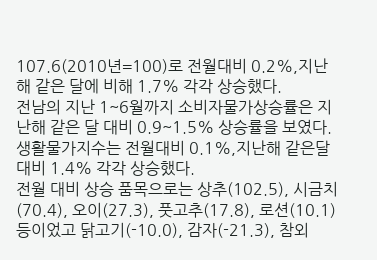107.6(2010년=100)로 전월대비 0.2%,지난해 같은 달에 비해 1.7% 각각 상승했다.
전남의 지난 1~6월까지 소비자물가상승률은 지난해 같은 달 대비 0.9~1.5% 상승률을 보였다.
생활물가지수는 전월대비 0.1%,지난해 같은달 대비 1.4% 각각 상승했다.
전월 대비 상승 품목으로는 상추(102.5), 시금치(70.4), 오이(27.3), 풋고추(17.8), 로션(10.1) 등이었고 닭고기(-10.0), 감자(-21.3), 참외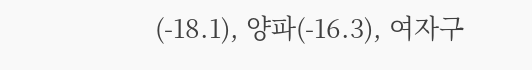(-18.1), 양파(-16.3), 여자구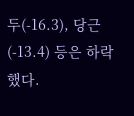두(-16.3), 당근(-13.4) 등은 하락했다.